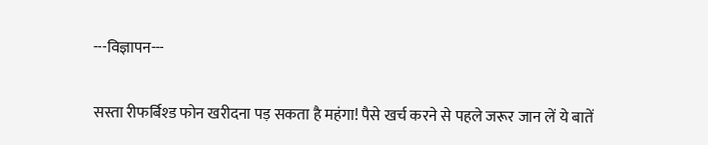---विज्ञापन---

सस्ता रीफर्बिश्ड फोन खरीदना पड़ सकता है महंगा! पैसे खर्च करने से पहले जरूर जान लें ये बातें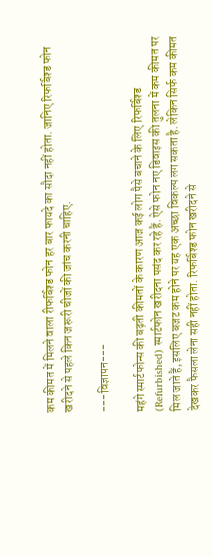कम कीमत में मिलने वाला रीफर्बिश्ड फोन हर बार फायदे का सौदा नहीं होता. जानिए रिफर्बिश्ड फोन खरीदने से पहले किन जरूरी चीजों की जांच करनी चाहिए.

---विज्ञापन---

महंगे स्मार्टफोन्स की बढ़ती कीमतों के कारण आज कई लोग पैसे बचाने के लिए रिफर्बिश्ड (Refurbished) स्मार्टफोन खरीदना पसंद कर रहे हैं. ऐसे फोन नए डिवाइस की तुलना में कम कीमत पर मिल जाते हैं, इसलिए बजट कम होने पर यह एक अच्छा विकल्प लग सकता है. लेकिन सिर्फ कम कीमत देखकर फैसला लेना सही नहीं होता. रिफर्बिश्ड फोन खरीदने से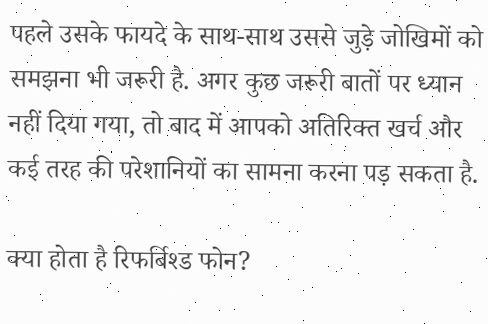पहले उसके फायदे के साथ-साथ उससे जुड़े जोखिमों को समझना भी जरूरी है. अगर कुछ जरूरी बातों पर ध्यान नहीं दिया गया, तो बाद में आपको अतिरिक्त खर्च और कई तरह की परेशानियों का सामना करना पड़ सकता है.

क्या होता है रिफर्बिश्ड फोन?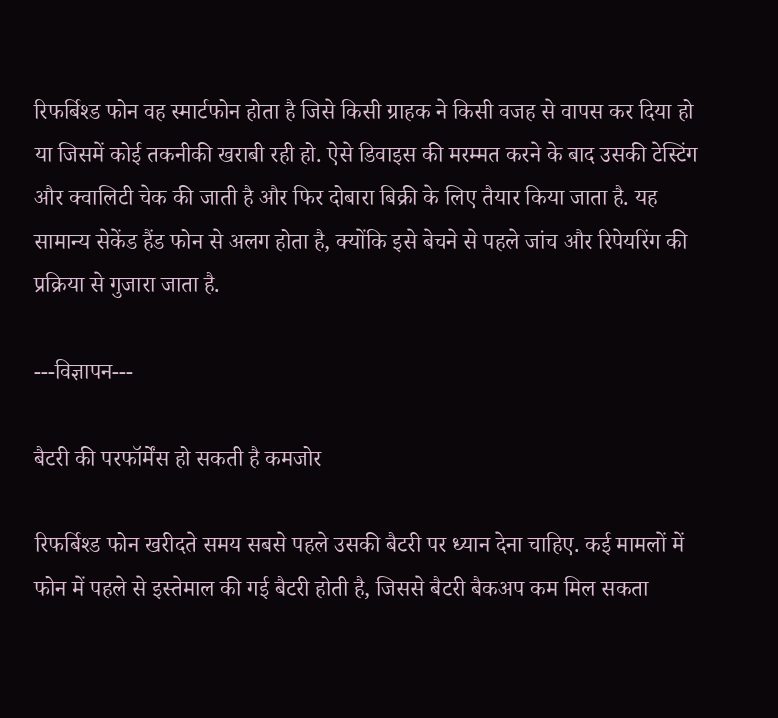रिफर्बिश्ड फोन वह स्मार्टफोन होता है जिसे किसी ग्राहक ने किसी वजह से वापस कर दिया हो या जिसमें कोई तकनीकी खराबी रही हो. ऐसे डिवाइस की मरम्मत करने के बाद उसकी टेस्टिंग और क्वालिटी चेक की जाती है और फिर दोबारा बिक्री के लिए तैयार किया जाता है. यह सामान्य सेकेंड हैंड फोन से अलग होता है, क्योंकि इसे बेचने से पहले जांच और रिपेयरिंग की प्रक्रिया से गुजारा जाता है.

---विज्ञापन---

बैटरी की परफॉर्मेंस हो सकती है कमजोर

रिफर्बिश्ड फोन खरीदते समय सबसे पहले उसकी बैटरी पर ध्यान देना चाहिए. कई मामलों में फोन में पहले से इस्तेमाल की गई बैटरी होती है, जिससे बैटरी बैकअप कम मिल सकता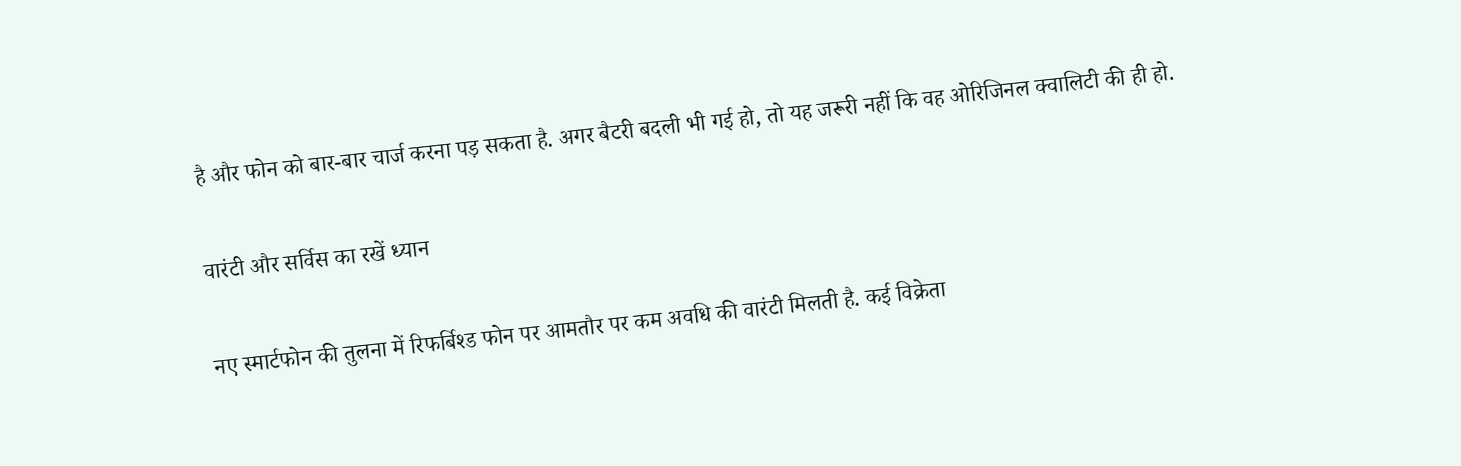है और फोन को बार-बार चार्ज करना पड़ सकता है. अगर बैटरी बदली भी गई हो, तो यह जरूरी नहीं कि वह ओरिजिनल क्वालिटी की ही हो.

वारंटी और सर्विस का रखें ध्यान

नए स्मार्टफोन की तुलना में रिफर्बिश्ड फोन पर आमतौर पर कम अवधि की वारंटी मिलती है. कई विक्रेता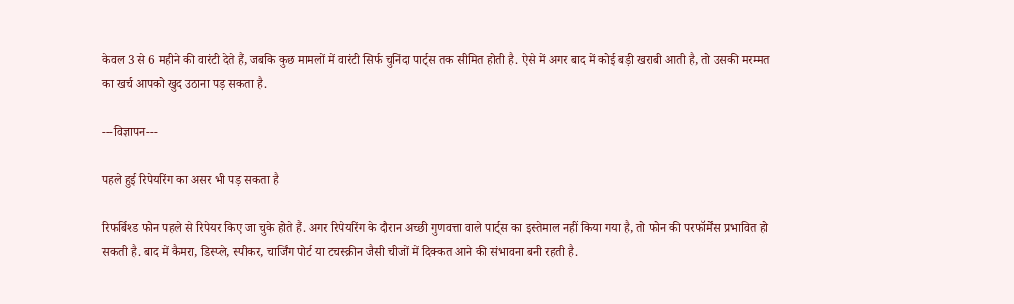केवल 3 से 6 महीने की वारंटी देते हैं, जबकि कुछ मामलों में वारंटी सिर्फ चुनिंदा पार्ट्स तक सीमित होती है. ऐसे में अगर बाद में कोई बड़ी खराबी आती है, तो उसकी मरम्मत का खर्च आपको खुद उठाना पड़ सकता है.

---विज्ञापन---

पहले हुई रिपेयरिंग का असर भी पड़ सकता है

रिफर्बिश्ड फोन पहले से रिपेयर किए जा चुके होते हैं. अगर रिपेयरिंग के दौरान अच्छी गुणवत्ता वाले पार्ट्स का इस्तेमाल नहीं किया गया है, तो फोन की परफॉर्मेंस प्रभावित हो सकती है. बाद में कैमरा, डिस्प्ले, स्पीकर, चार्जिंग पोर्ट या टचस्क्रीन जैसी चीजों में दिक्कत आने की संभावना बनी रहती है.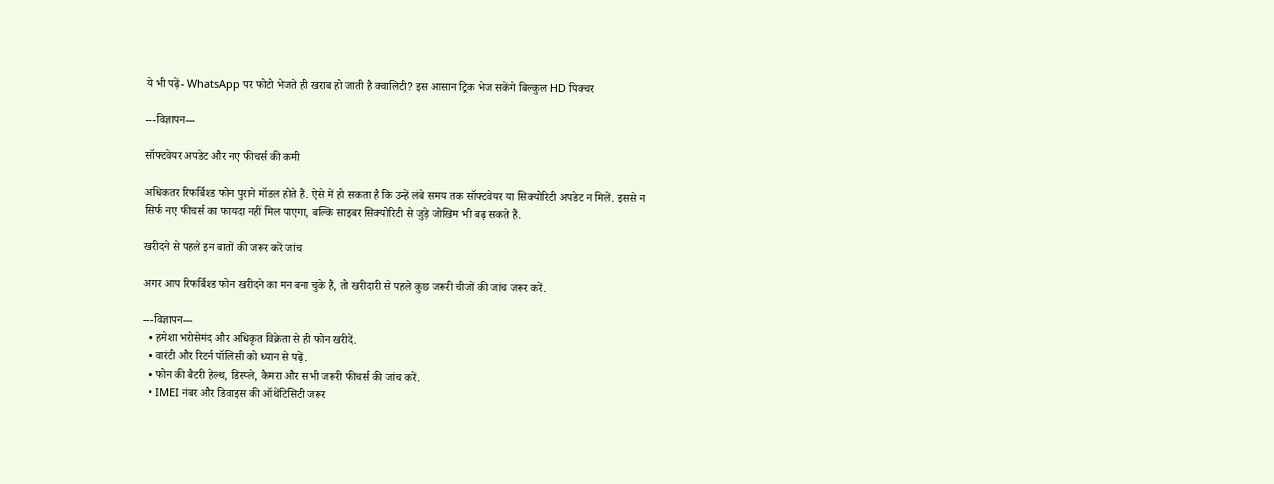ये भी पढ़ें- WhatsApp पर फोटो भेजते ही खराब हो जाती है क्वालिटी? इस आसान ट्रिक भेज सकेंगे बिल्कुल HD पिक्चर

---विज्ञापन---

सॉफ्टवेयर अपडेट और नए फीचर्स की कमी

अधिकतर रिफर्बिश्ड फोन पुराने मॉडल होते हैं. ऐसे में हो सकता है कि उन्हें लंबे समय तक सॉफ्टवेयर या सिक्योरिटी अपडेट न मिलें. इससे न सिर्फ नए फीचर्स का फायदा नहीं मिल पाएगा, बल्कि साइबर सिक्योरिटी से जुड़े जोखिम भी बढ़ सकते हैं.

खरीदने से पहले इन बातों की जरूर करें जांच

अगर आप रिफर्बिश्ड फोन खरीदने का मन बना चुके हैं, तो खरीदारी से पहले कुछ जरूरी चीजों की जांच जरूर करें.

---विज्ञापन---
  • हमेशा भरोसेमंद और अधिकृत विक्रेता से ही फोन खरीदें.
  • वारंटी और रिटर्न पॉलिसी को ध्यान से पढ़ें.
  • फोन की बैटरी हेल्थ, डिस्प्ले, कैमरा और सभी जरूरी फीचर्स की जांच करें.
  • IMEI नंबर और डिवाइस की ऑथेंटिसिटी जरूर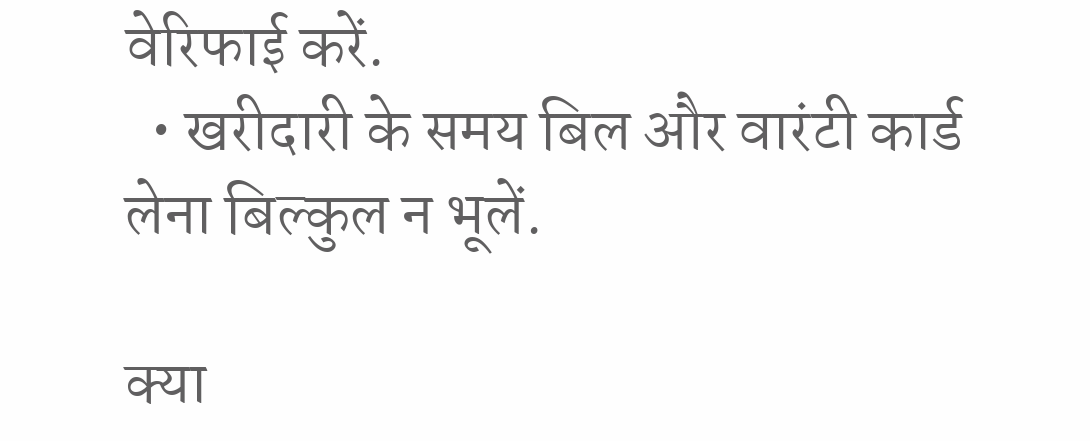वेरिफाई करें.
  • खरीदारी के समय बिल और वारंटी कार्ड लेना बिल्कुल न भूलें.

क्या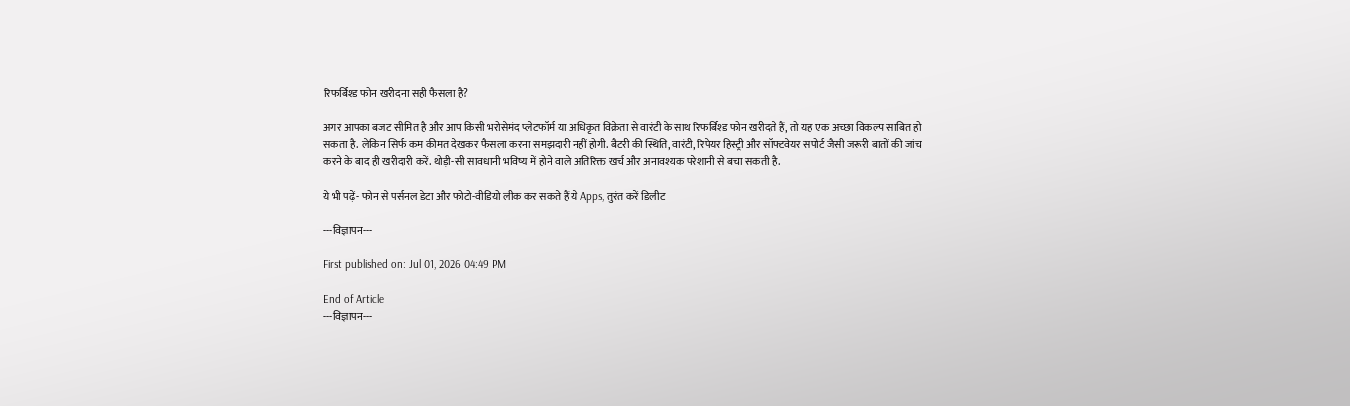रिफर्बिश्ड फोन खरीदना सही फैसला है?

अगर आपका बजट सीमित है और आप किसी भरोसेमंद प्लेटफॉर्म या अधिकृत विक्रेता से वारंटी के साथ रिफर्बिश्ड फोन खरीदते हैं, तो यह एक अच्छा विकल्प साबित हो सकता है. लेकिन सिर्फ कम कीमत देखकर फैसला करना समझदारी नहीं होगी. बैटरी की स्थिति, वारंटी, रिपेयर हिस्ट्री और सॉफ्टवेयर सपोर्ट जैसी जरूरी बातों की जांच करने के बाद ही खरीदारी करें. थोड़ी-सी सावधानी भविष्य में होने वाले अतिरिक्त खर्च और अनावश्यक परेशानी से बचा सकती है.

ये भी पढ़ें- फोन से पर्सनल डेटा और फोटो-वीडियो लीक कर सकते हैं ये Apps, तुरंत करें डिलीट

---विज्ञापन---

First published on: Jul 01, 2026 04:49 PM

End of Article
---विज्ञापन---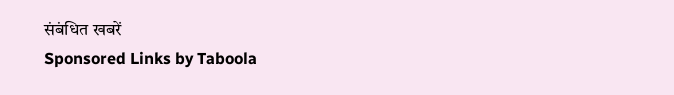संबंधित खबरें
Sponsored Links by Taboola